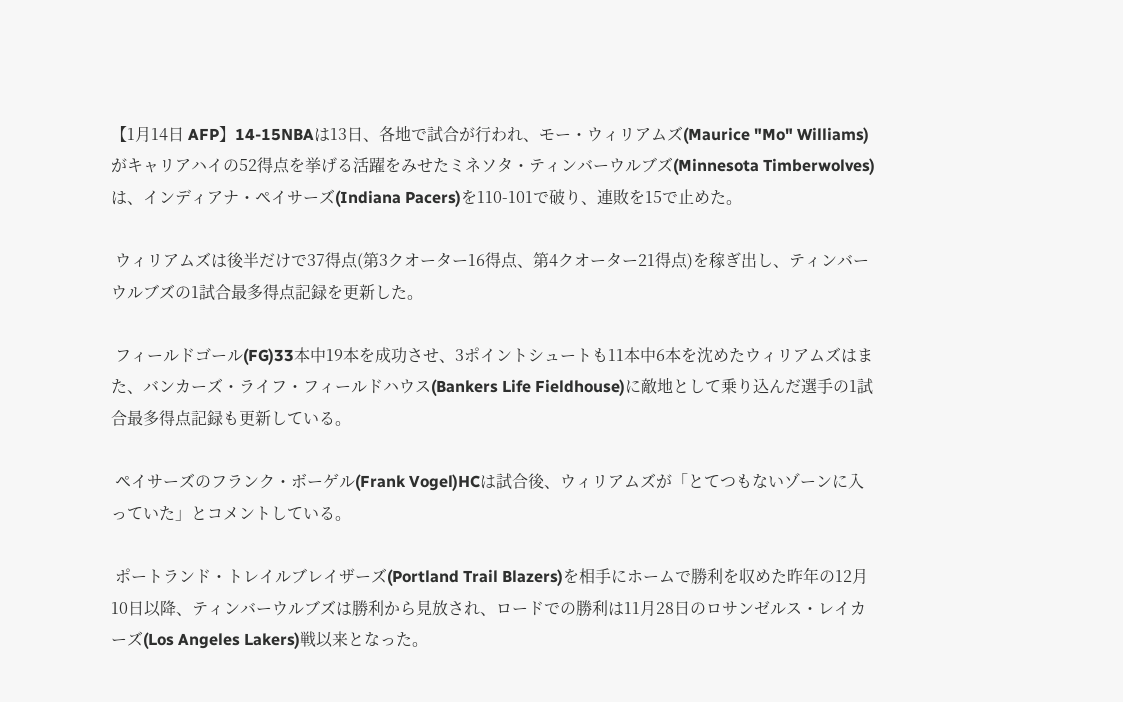【1月14日 AFP】14-15NBAは13日、各地で試合が行われ、モー・ウィリアムズ(Maurice "Mo" Williams)がキャリアハイの52得点を挙げる活躍をみせたミネソタ・ティンバーウルブズ(Minnesota Timberwolves)は、インディアナ・ペイサーズ(Indiana Pacers)を110-101で破り、連敗を15で止めた。

 ウィリアムズは後半だけで37得点(第3クオーター16得点、第4クオーター21得点)を稼ぎ出し、ティンバーウルブズの1試合最多得点記録を更新した。

 フィールドゴール(FG)33本中19本を成功させ、3ポイントシュートも11本中6本を沈めたウィリアムズはまた、バンカーズ・ライフ・フィールドハウス(Bankers Life Fieldhouse)に敵地として乗り込んだ選手の1試合最多得点記録も更新している。

 ペイサーズのフランク・ボーゲル(Frank Vogel)HCは試合後、ウィリアムズが「とてつもないゾーンに入っていた」とコメントしている。

 ポートランド・トレイルブレイザーズ(Portland Trail Blazers)を相手にホームで勝利を収めた昨年の12月10日以降、ティンバーウルブズは勝利から見放され、ロードでの勝利は11月28日のロサンゼルス・レイカーズ(Los Angeles Lakers)戦以来となった。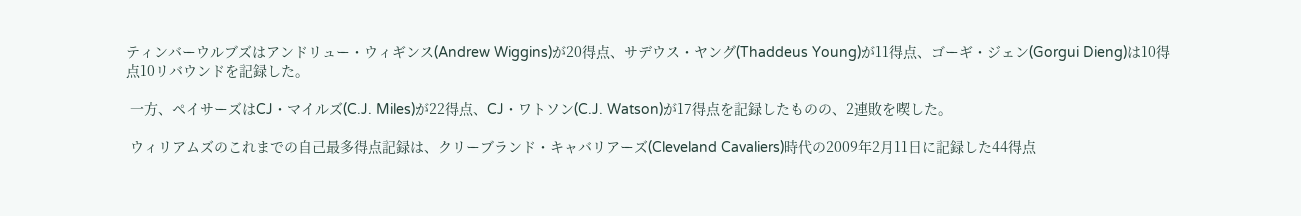ティンバーウルブズはアンドリュー・ウィギンス(Andrew Wiggins)が20得点、サデウス・ヤング(Thaddeus Young)が11得点、ゴーギ・ジェン(Gorgui Dieng)は10得点10リバウンドを記録した。

 一方、ペイサーズはCJ・マイルズ(C.J. Miles)が22得点、CJ・ワトソン(C.J. Watson)が17得点を記録したものの、2連敗を喫した。

 ウィリアムズのこれまでの自己最多得点記録は、クリーブランド・キャバリアーズ(Cleveland Cavaliers)時代の2009年2月11日に記録した44得点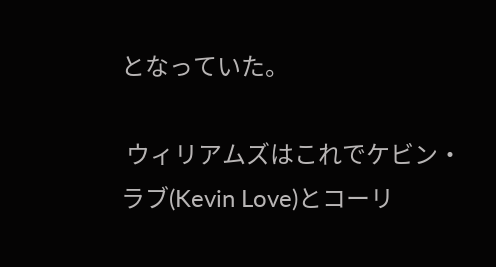となっていた。

 ウィリアムズはこれでケビン・ラブ(Kevin Love)とコーリ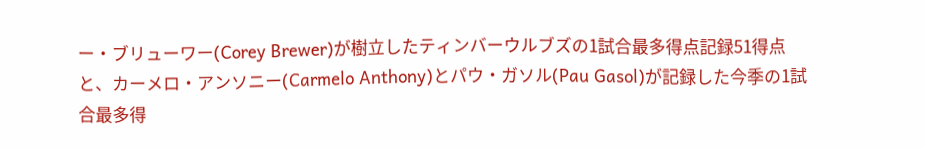ー・ブリューワー(Corey Brewer)が樹立したティンバーウルブズの1試合最多得点記録51得点と、カーメロ・アンソニー(Carmelo Anthony)とパウ・ガソル(Pau Gasol)が記録した今季の1試合最多得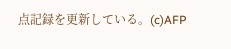点記録を更新している。(c)AFP